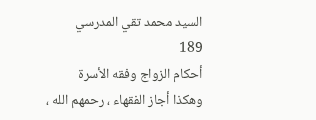السيد محمد تقي المدرسي
189
أحكام الزواج وفقه الأسرة
وهكذا أجاز الفقهاء ، رحمهم الله ،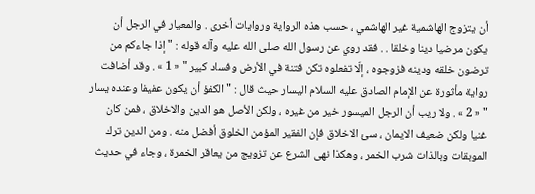أن يتزوج الهاشمية غير الهاشمي ، حسب هذه الرواية وروايات أخرى . والمعيار في الرجل أن يكون مرضيا دينا وخلقا . . فقد روي عن رسول الله صلى الله عليه وآله قوله : " إذا جاءكم من ترضون خلقه ودينه فزوجوه ، إلّا تفعلوه تكن فتنة في الأرض وفساد كبير " « 1 » . وقد أضافت رواية مأثورة عن الإمام الصادق عليه السلام اليسار حيث قال : " الكفؤ أن يكون عفيفا وعنده يسار " « 2 » . ولا ريب أن الرجل الميسور خير من غيره ، ولكن الأصل هو الدين والاخلاق ، فمن كان غنيا ولكن ضعيف الايمان ، سئ الاخلاق فإن الفقير المؤمن الخلوق أفضل منه . ومن الدين ترك الموبقات وبالذات شرب الخمر ، وهكذا نهى الشرع عن تزويج من يعاقر الخمرة ، وجاء في حديث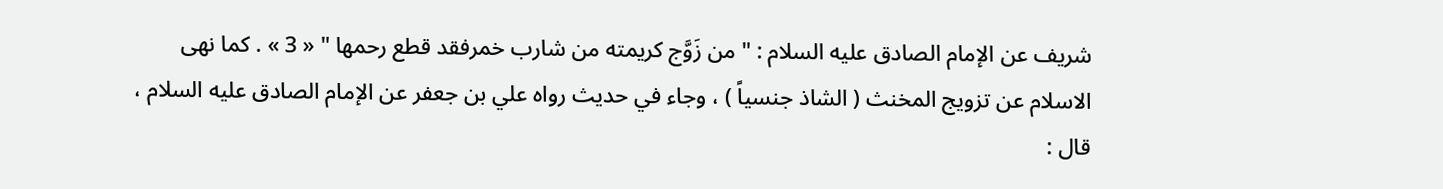شريف عن الإمام الصادق عليه السلام : " من زَوَّج كريمته من شارب خمرفقد قطع رحمها " « 3 » . كما نهى الاسلام عن تزويج المخنث ( الشاذ جنسياً ) ، وجاء في حديث رواه علي بن جعفر عن الإمام الصادق عليه السلام ، قال :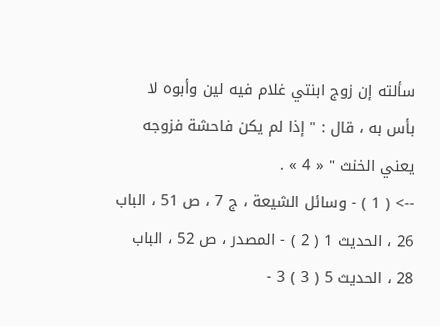سألته إن زوج ابنتي غلام فيه لين وأبوه لا بأس به ، قال : " إذا لم يكن فاحشة فزوجه يعني الخنث " « 4 » .
--> ( 1 ) - وسائل الشيعة ، ج 7 ، ص 51 ، الباب 26 ، الحديث 1 ( 2 ) - المصدر ، ص 52 ، الباب 28 ، الحديث 5 ( 3 ) 3 -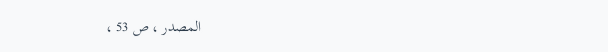المصدر ، ص 53 ،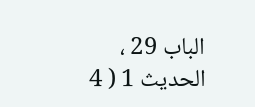الباب 29 ، الحديث 1 ( 4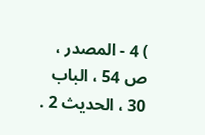) 4 - المصدر ، ص 54 ، الباب 30 ، الحديث 2 .